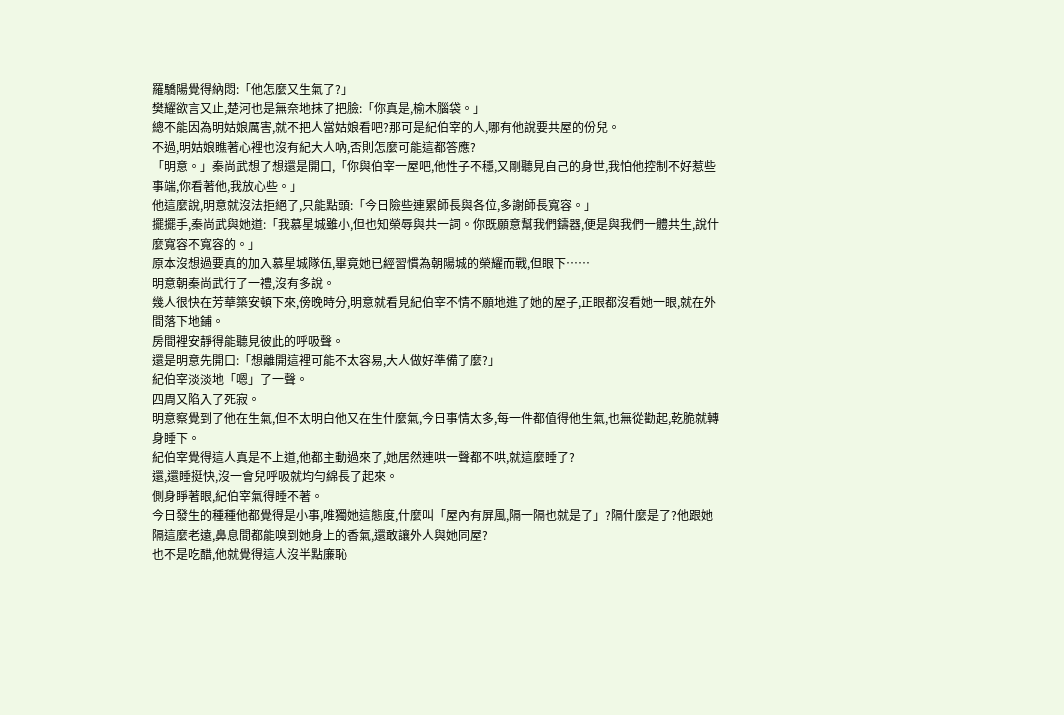羅驕陽覺得納悶:「他怎麼又生氣了?」
樊耀欲言又止,楚河也是無奈地抹了把臉:「你真是,榆木腦袋。」
總不能因為明姑娘厲害,就不把人當姑娘看吧?那可是紀伯宰的人,哪有他說要共屋的份兒。
不過,明姑娘瞧著心裡也沒有紀大人吶,否則怎麼可能這都答應?
「明意。」秦尚武想了想還是開口,「你與伯宰一屋吧,他性子不穩,又剛聽見自己的身世,我怕他控制不好惹些事端,你看著他,我放心些。」
他這麼說,明意就沒法拒絕了,只能點頭:「今日險些連累師長與各位,多謝師長寬容。」
擺擺手,秦尚武與她道:「我慕星城雖小,但也知榮辱與共一詞。你既願意幫我們鑄器,便是與我們一體共生,說什麼寬容不寬容的。」
原本沒想過要真的加入慕星城隊伍,畢竟她已經習慣為朝陽城的榮耀而戰,但眼下……
明意朝秦尚武行了一禮,沒有多說。
幾人很快在芳華築安頓下來,傍晚時分,明意就看見紀伯宰不情不願地進了她的屋子,正眼都沒看她一眼,就在外間落下地鋪。
房間裡安靜得能聽見彼此的呼吸聲。
還是明意先開口:「想離開這裡可能不太容易,大人做好準備了麼?」
紀伯宰淡淡地「嗯」了一聲。
四周又陷入了死寂。
明意察覺到了他在生氣,但不太明白他又在生什麼氣,今日事情太多,每一件都值得他生氣,也無從勸起,乾脆就轉身睡下。
紀伯宰覺得這人真是不上道,他都主動過來了,她居然連哄一聲都不哄,就這麼睡了?
還,還睡挺快,沒一會兒呼吸就均勻綿長了起來。
側身睜著眼,紀伯宰氣得睡不著。
今日發生的種種他都覺得是小事,唯獨她這態度,什麼叫「屋內有屏風,隔一隔也就是了」?隔什麼是了?他跟她隔這麼老遠,鼻息間都能嗅到她身上的香氣,還敢讓外人與她同屋?
也不是吃醋,他就覺得這人沒半點廉恥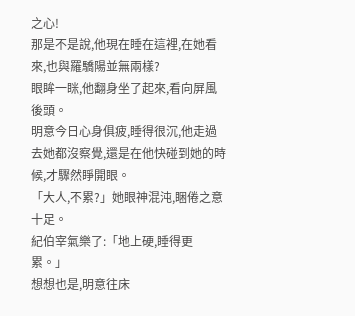之心!
那是不是說,他現在睡在這裡,在她看來,也與羅驕陽並無兩樣?
眼眸一眯,他翻身坐了起來,看向屏風後頭。
明意今日心身俱疲,睡得很沉,他走過去她都沒察覺,還是在他快碰到她的時候,才驟然睜開眼。
「大人,不累?」她眼神混沌,睏倦之意十足。
紀伯宰氣樂了:「地上硬,睡得更累。」
想想也是,明意往床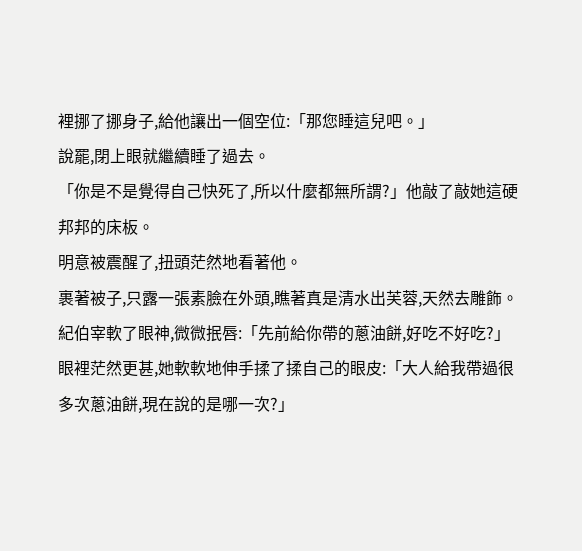裡挪了挪身子,給他讓出一個空位:「那您睡這兒吧。」
說罷,閉上眼就繼續睡了過去。
「你是不是覺得自己快死了,所以什麼都無所謂?」他敲了敲她這硬邦邦的床板。
明意被震醒了,扭頭茫然地看著他。
裹著被子,只露一張素臉在外頭,瞧著真是清水出芙蓉,天然去雕飾。紀伯宰軟了眼神,微微抿唇:「先前給你帶的蔥油餅,好吃不好吃?」
眼裡茫然更甚,她軟軟地伸手揉了揉自己的眼皮:「大人給我帶過很多次蔥油餅,現在說的是哪一次?」